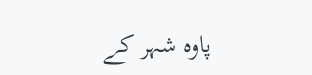پاوہ شہر کے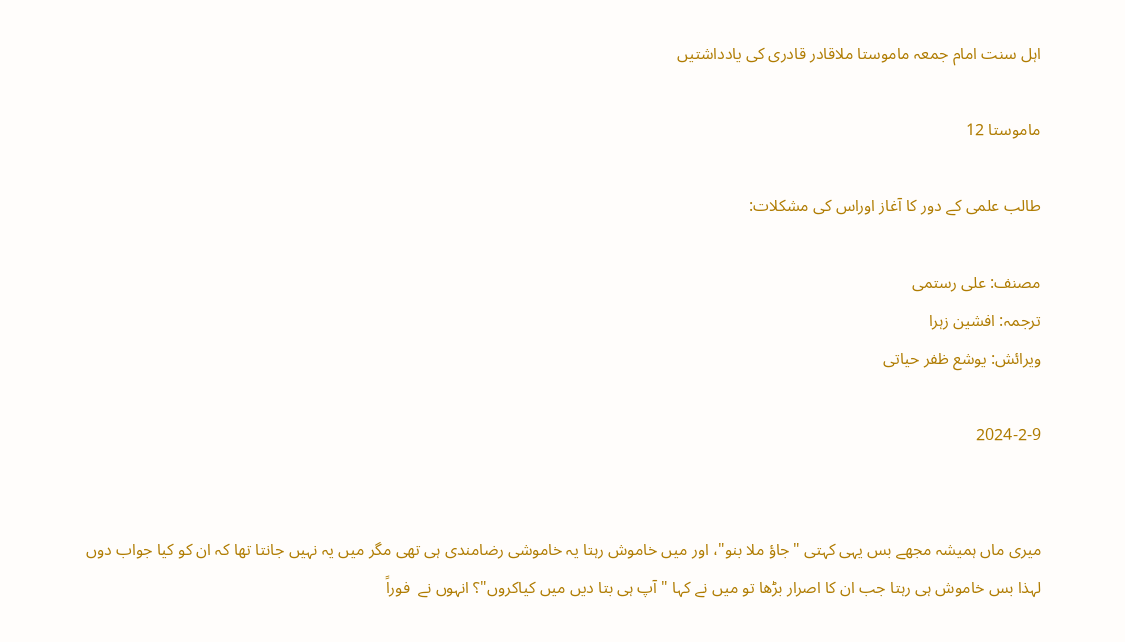اہل سنت امام جمعہ ماموستا ملاقادر قادری کی یادداشتیں

ماموستا 12

طالب علمی کے دور کا آغاز اوراس کی مشکلات:

مصنف: علی رستمی
ترجمہ: افشین زہرا
ویرائش: یوشع ظفر حیاتی

2024-2-9


میری ماں ہمیشہ مجھے بس یہی کہتی "جاؤ ملا بنو"، اور میں خاموش رہتا یہ خاموشی رضامندی ہی تھی مگر میں یہ نہیں جانتا تھا کہ ان کو کیا جواب دوں لہذا بس خاموش ہی رہتا جب ان کا اصرار بڑھا تو میں نے کہا "آپ ہی بتا دیں میں کیاکروں"؟ انہوں نے  فوراً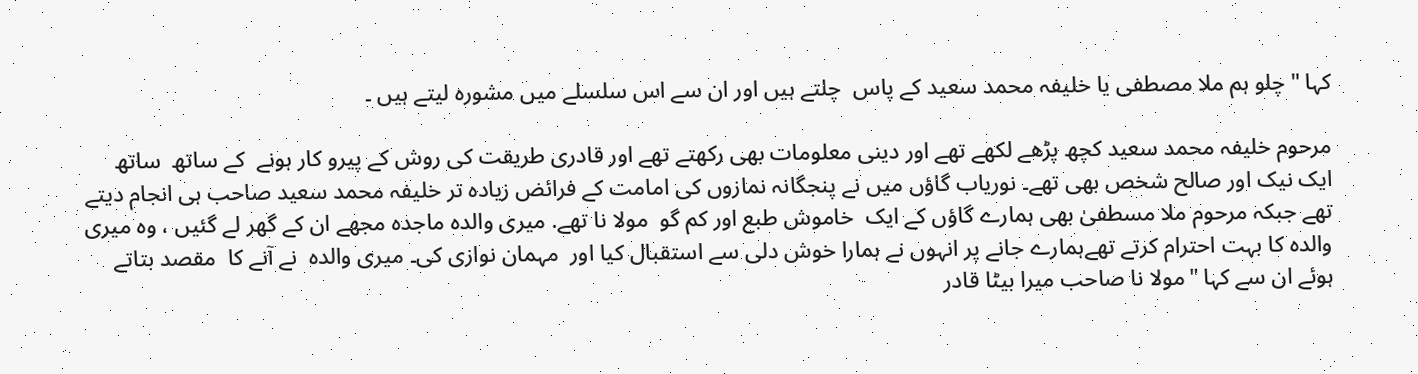کہا "چلو ہم ملا مصطفی یا خلیفہ محمد سعید کے پاس  چلتے ہیں اور ان سے اس سلسلے میں مشورہ لیتے ہیں ۔

مرحوم خلیفہ محمد سعید کچھ پڑھے لکھے تھے اور دینی معلومات بھی رکھتے تھے اور قادری طریقت کی روش کے پیرو کار ہونے  کے ساتھ  ساتھ  ایک نیک اور صالح شخص بھی تھے۔ نوریاب گاؤں میں نے پنجگانہ نمازوں کی امامت کے فرائض زیادہ تر خلیفہ محمد سعید صاحب ہی انجام دیتے تھے جبکہ مرحوم ملا مسطفیٰ بھی ہمارے گاؤں کے ایک  خاموش طبع اور کم گو  مولا نا تھے. میری والدہ ماجدہ مجھے ان کے گھر لے گئیں ، وہ میری والدہ کا بہت احترام کرتے تھےہمارے جانے پر انہوں نے ہمارا خوش دلی سے استقبال کیا اور  مہمان نوازی کی۔ میری والدہ  نے آنے کا  مقصد بتاتے  ہوئے ان سے کہا "مولا نا صاحب میرا بیٹا قادر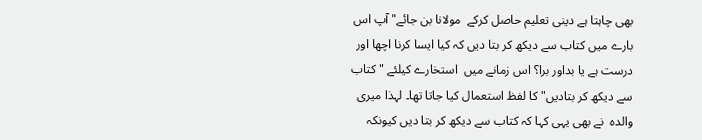بھی چاہتا ہے دینی تعلیم حاصل کرکے  مولانا بن جائے" آپ اس بارے میں کتاب سے دیکھ کر بتا دیں کہ کیا ایسا کرنا اچھا اور درست ہے یا بداور برا؟ اس زمانے میں  استخارے کیلئے " کتاب سے دیکھ کر بتادیں" کا لفظ استعمال کیا جاتا تھا۔ لہذا میری والدہ  نے بھی یہی کہا کہ کتاب سے دیکھ کر بتا دیں کیونکہ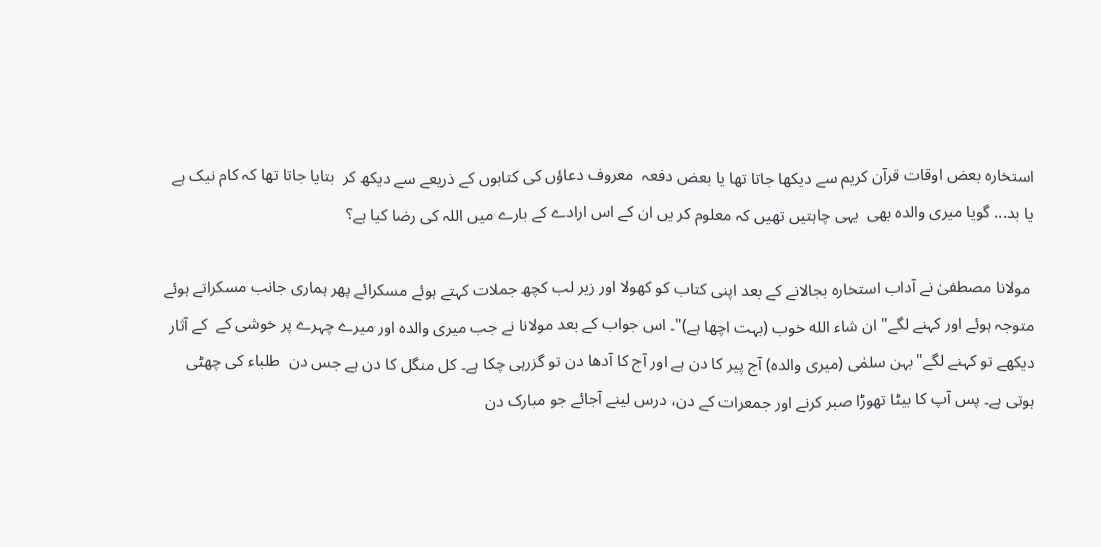استخاره بعض اوقات قرآن کریم سے دیکھا جاتا تھا یا بعض دفعہ  معروف دعاؤں کی کتابوں کے ذریعے سے دیکھ کر  بتایا جاتا تھا کہ کام نیک ہے یا بد... گویا میری والدہ بھی  یہی چاہتیں تھیں کہ معلوم کر یں ان کے اس ارادے کے بارے میں اللہ کی رضا کیا ہے؟

 مولانا مصطفیٰ نے آداب استخاره بجالانے کے بعد اپنی کتاب کو کھولا اور زیر لب کچھ جملات کہتے ہوئے مسکرائے پھر ہماری جانب مسکراتے ہوئے متوجہ ہوئے اور کہنے لگے" ان شاء الله خوب (بہت اچھا ہے)"۔ اس جواب کے بعد مولانا نے جب میری والدہ اور میرے چہرے پر خوشی کے  کے آثار دیکھے تو کہنے لگے"بہن سلمٰی (میری والدہ) آج پیر کا دن ہے اور آج کا آدھا دن تو گزرہی چکا ہے۔ کل منگل کا دن ہے جس دن  طلباء کی چھٹی ہوتی ہے۔ پس آپ کا بیٹا تھوڑا صبر کرنے اور جمعرات کے دن، درس لینے آجائے جو مبارک دن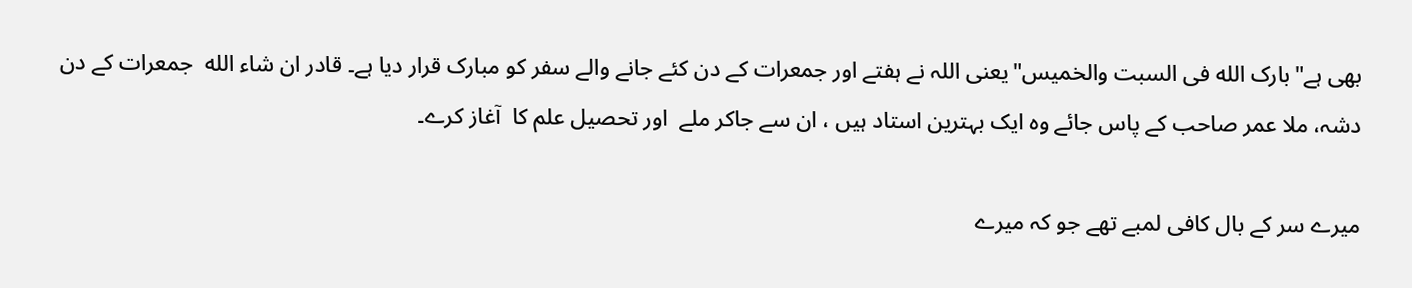بھی ہے"بارک الله فی السبت والخمیس"یعنی اللہ نے ہفتے اور جمعرات کے دن کئے جانے والے سفر کو مبارک قرار دیا ہے۔ قادر ان شاء الله  جمعرات کے دن دشہ، ملا عمر صاحب کے پاس جائے وہ ایک بہترین استاد ہیں ، ان سے جاکر ملے  اور تحصیل علم کا  آغاز کرے۔

میرے سر کے بال کافی لمبے تھے جو کہ میرے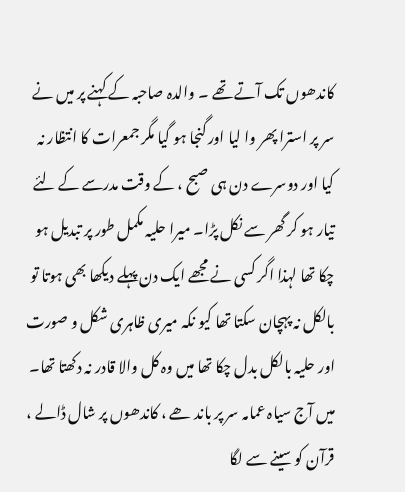کاندھوں تک آتے تھے ۔ والدہ صاحبہ کے کہنے پر میں نے سر پر استرا پھر وا لیا اور گنجا ہو گیا مگر جمعرات کا انتظار نہ کیا اور دوسرے دن ہی صبح ، کے وقت مدرسے کے لئے تیار ہو کر گھر سے نکل پڑا۔ میرا حلیہ مکمل طور پر تبدیل ہو چکا تھا لہذا اگر کسی نے مجھے ایک دن پہلے دیکھا بھی ہوتا تو بالکل نہ پہچان سکتا تھا کیو نکہ میری ظاہری شکل و صورت اور حلیہ بالکل بدل چکا تھا میں وہ کل والا قادر نہ دکھتا تھا۔ میں آج سیاہ عمامہ سر پر باند ھے ، کاندھوں پر شال ڈالے ، قرآن کو سینے سے لگا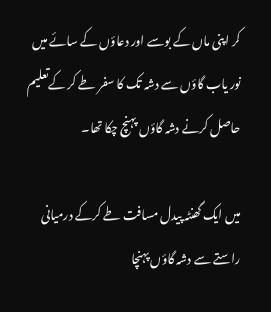کر اپنی ماں کے بوسے اور دعاؤں کے سائے میں نور یاب گاؤں سے دشہ تک کا سفر طے کر کےتعلیم حاصل کرنے دشہ گاؤں پہنچ چکا تھا۔

میں ایک گھنٹہ پیدل مسافت طے کرکے درمیانی راستے سے دشہ گاؤں پہنچا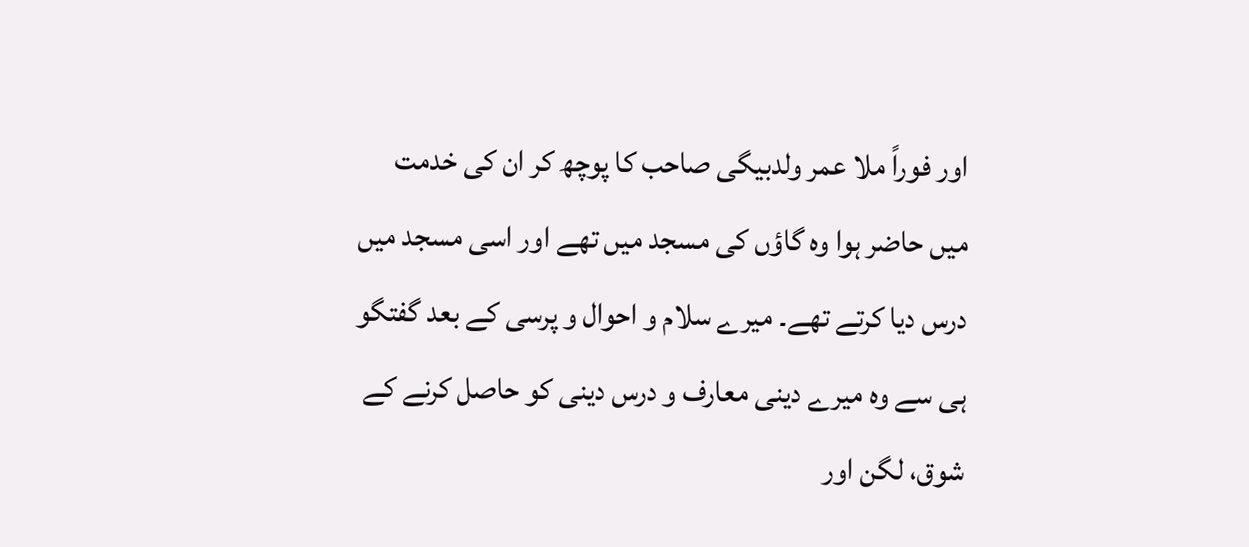اور فوراً ملا عمر ولدبیگی صاحب کا پوچھ کر ان کی خدمت میں حاضر ہوا وہ گاؤں کی مسجد میں تھے اور اسی مسجد میں درس دیا کرتے تھے۔ میرے سلام و احوال و پرسی کے بعد گفتگو ہی سے وہ میرے دینی معارف و درس دینی کو حاصل کرنے کے شوق، لگن اور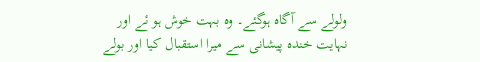ولولے سے آگاہ ہوگئے۔ وہ بہت خوش ہو ئے اور نہایت خندہ پیشانی سے میرا استقبال کیا اور بولے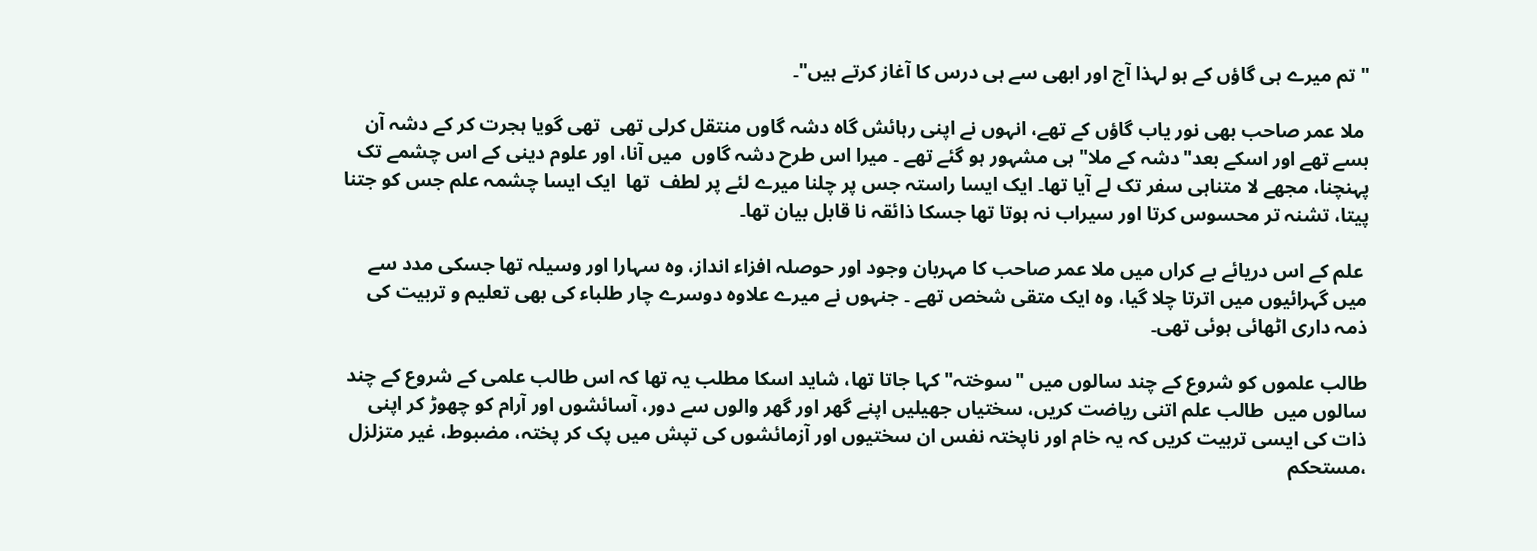"تم میرے ہی گاؤں کے ہو لہذا آج اور ابھی سے ہی درس کا آغاز کرتے ہیں"۔

 ملا عمر صاحب بھی نور یاب گاؤں کے تھے، انہوں نے اپنی رہائش گاہ دشہ گاوں منتقل کرلی تھی  تھی گویا ہجرت کر کے دشہ آن بسے تھے اور اسکے بعد"دشہ کے ملا" ہی مشہور ہو گئے تھے ۔ میرا اس طرح دشہ گاوں  میں آنا، اور علوم دینی کے اس چشمے تک پہنچنا، مجھے لا متناہی سفر تک لے آیا تھا۔ ایک ایسا راستہ جس پر چلنا میرے لئے پر لطف  تھا  ایک ایسا چشمہ علم جس کو جتنا پیتا، تشنہ تر محسوس کرتا اور سیراب نہ ہوتا تھا جسکا ذائقہ نا قابل بیان تھا۔

 علم کے اس دریائے بے کراں میں ملا عمر صاحب کا مہربان وجود اور حوصلہ افزاء انداز، وہ سہارا اور وسیلہ تھا جسکی مدد سے میں گہرائیوں میں اترتا چلا گیا، وہ ایک متقی شخص تھے ۔ جنہوں نے میرے علاوہ دوسرے چار طلباء کی بھی تعلیم و تربیت کی ذمہ داری اٹھائی ہوئی تھی۔

طالب علموں کو شروع کے چند سالوں میں "سوختہ" کہا جاتا تھا، شاید اسکا مطلب یہ تھا کہ اس طالب علمی کے شروع کے چند سالوں میں  طالب علم اتنی ریاضت کریں، سختیاں جھیلیں اپنے گھر اور گھر والوں سے دور، آسائشوں اور آرام کو چھوڑ کر اپنی ذات کی ایسی تربیت کریں کہ یہ خام اور ناپختہ نفس ان سختیوں اور آزمائشوں کی تپش میں پک کر پختہ، مضبوط، غیر متزلزل ،مستحکم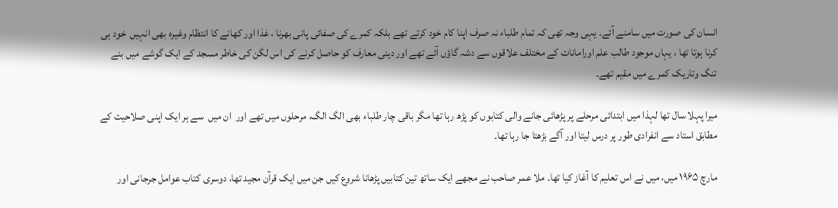انسان کی صورت میں سامنے آئے۔ یہی وجہ تھی کہ تمام طلباء نہ صرف اپنا کام خود کرتے تھے بلکہ کمرے کی صفائی پانی بھرنا ، غذا اور کھانے کا انتظام وغیرہ بھی انہیں  خود ہی کرنا ہوتا تھا ، یہاں موجود طالب علم اورامانات کے مختلف علاقوں سے دشہ گاؤں آئے تھے اور دینی معارف کو حاصل کرنے کی اس لگن کی خاطر مسجد کے ایک گوشے میں بنے تنگ وتاریک کمرے میں مقیم تھے۔

میرا پہلا سال تھا لہذا میں ابتدائی مرحلے پر پڑھائی جانے والی کتابوں کو پڑھ رہا تھا مگر باقی چار طلباء بھی الگ الگ، مرحلوں میں تھے اور  ان میں  سے ہر ایک اپنی صلاحیت کے مطابق استاد سے انفرادی طور پر درس لیتا اور آگے بڑھتا جا رہا تھا۔

مارچ ۱۹۶۵ میں، میں نے اس تعلیم کا آغاز کیا تھا۔ ملا عمر صاحب نے مجھے ایک ساتھ تین کتابیں پڑھانا شروع کیں جن میں ایک قرآن مجید تھا، دوسری کتاب عوامل جرجانی اور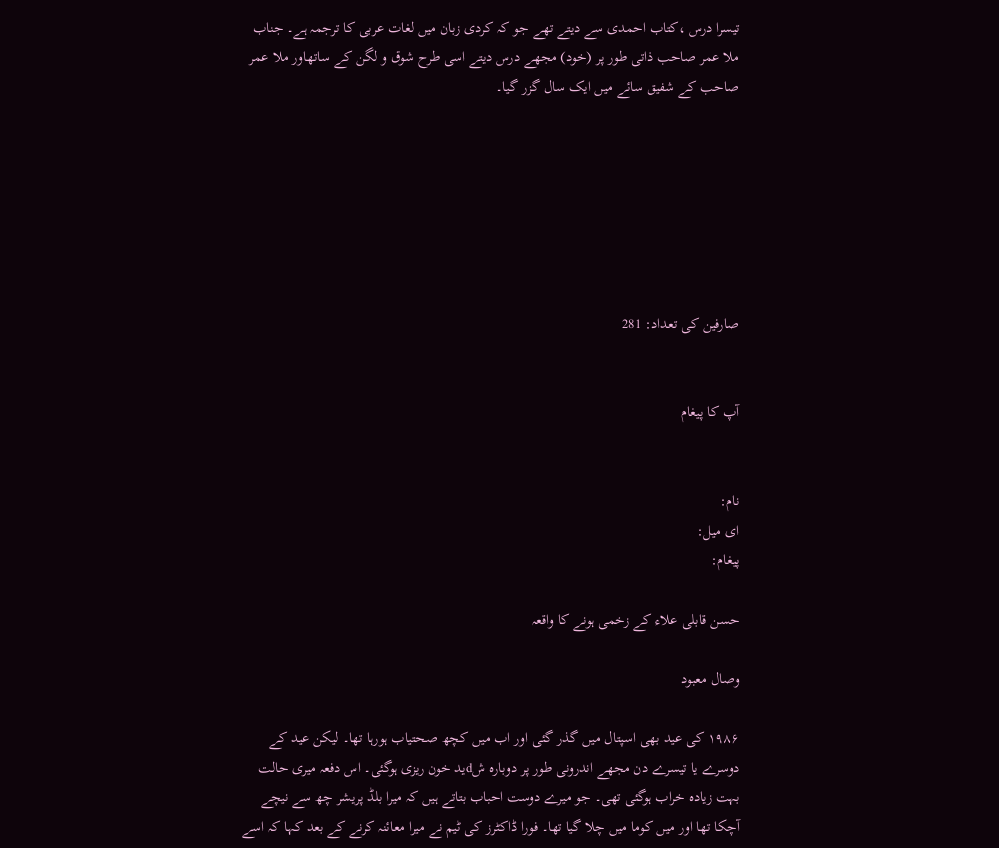تیسرا درس ،کتاب احمدی سے دیتے تھے جو کہ کردی زبان میں لغات عربی کا ترجمہ ہے۔ جناب ملا عمر صاحب ذاتی طور پر (خود) مجھے درس دیتے اسی طرح شوق و لگن کے ساتھاور ملا عمر صاحب کے شفیق سائے میں ایک سال گزر گیا۔







صارفین کی تعداد: 281


آپ کا پیغام


نام:
ای میل:
پیغام:

حسن قابلی علاء کے زخمی ہونے کا واقعہ

وصال معبود

۱۹۸۶ کی عید بھی اسپتال میں گذر گئی اور اب میں کچھ صحتیاب ہورہا تھا۔ لیکن عید کے دوسرے یا تیسرے دن مجھے اندرونی طور پر دوبارہ شdید خون ریزی ہوگئی۔ اس دفعہ میری حالت بہت زیادہ خراب ہوگئی تھی۔ جو میرے دوست احباب بتاتے ہیں کہ میرا بلڈ پریشر چھ سے نیچے آچکا تھا اور میں کوما میں چلا گیا تھا۔ فورا ڈاکٹرز کی ٹیم نے میرا معائنہ کرنے کے بعد کہا کہ اسے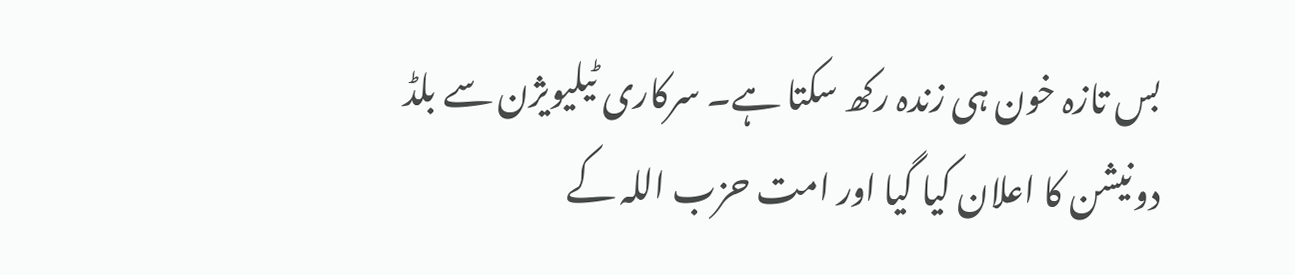بس تازہ خون ہی زندہ رکھ سکتا ہے۔ سرکاری ٹیلیویژن سے بلڈ دونیشن کا اعلان کیا گیا اور امت حزب اللہ کے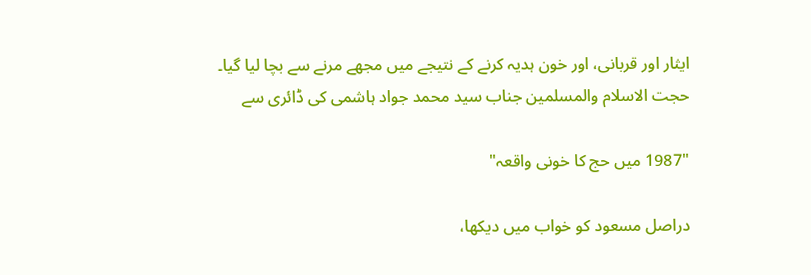ایثار اور قربانی، اور خون ہدیہ کرنے کے نتیجے میں مجھے مرنے سے بچا لیا گیا۔
حجت الاسلام والمسلمین جناب سید محمد جواد ہاشمی کی ڈائری سے

"1987 میں حج کا خونی واقعہ"

دراصل مسعود کو خواب میں دیکھا،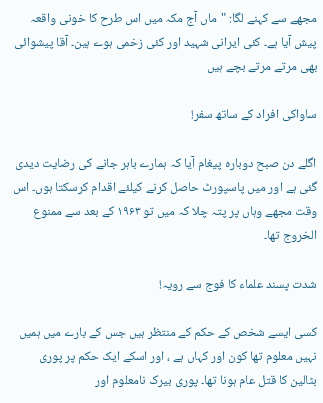مجھے سے کہنے لگا: "ماں آج مکہ میں اس طرح کا خونی واقعہ پیش آیا ہے۔ کئی ایرانی شہید اور کئی زخمی ہوے ہین۔ آقا پیشوائی بھی مرتے مرتے بچے ہیں

ساواکی افراد کے ساتھ سفر!

اگلے دن صبح دوبارہ پیغام آیا کہ ہمارے باہر جانے کی رضایت دیدی گئی ہے اور میں پاسپورٹ حاصل کرنے کیلئے اقدام کرسکتا ہوں۔ اس وقت مجھے وہاں پر پتہ چلا کہ میں تو ۱۹۶۳ کے بعد سے ممنوع الخروج تھا۔

شدت پسند علماء کا فوج سے رویہ!

کسی ایسے شخص کے حکم کے منتظر ہیں جس کے بارے میں ہمیں نہیں معلوم تھا کون اور کہاں ہے ، اور اسکے ایک حکم پر پوری بٹالین کا قتل عام ہونا تھا۔ پوری بیرک نامعلوم اور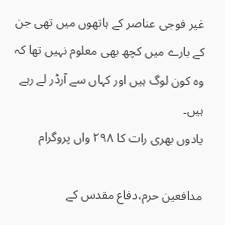غیر فوجی عناصر کے ہاتھوں میں تھی جن کے بارے میں کچھ بھی معلوم نہیں تھا کہ وہ کون لوگ ہیں اور کہاں سے آرڈر لے رہے ہیں۔
یادوں بھری رات کا ۲۹۸ واں پروگرام

مدافعین حرم،دفاع مقدس کے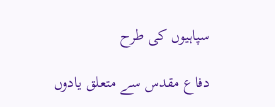سپاہیوں کی طرح

دفاع مقدس سے متعلق یادوں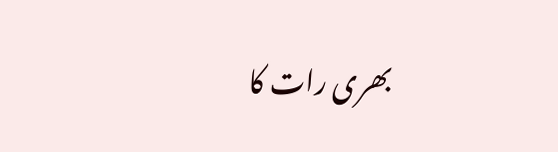بھری رات کا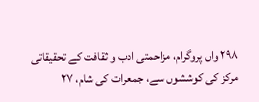۲۹۸ واں پروگرام، مزاحمتی ادب و ثقافت کے تحقیقاتی مرکز کی کوششوں سے، جمعرات کی شام، ۲۷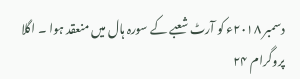دسمبر ۲۰۱۸ء کو آرٹ شعبے کے سورہ ہال میں منعقد ہوا ۔ اگلا پروگرام ۲۴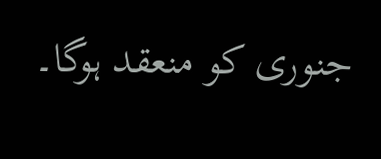جنوری کو منعقد ہوگا۔